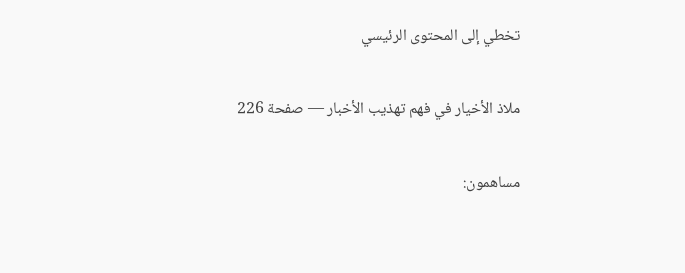تخطي إلى المحتوى الرئيسي

ملاذ الأخيار في فهم تهذيب الأخبار — صفحة 226

مساهمون: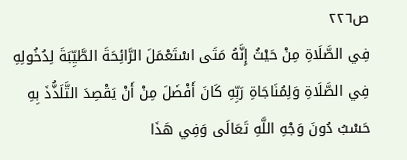ص٢٢٦
فِي الصَّلَاةِ مِنْ حَيْثُ إِنَّهُ مَتَى اسْتَعْمَلَ الرَّائِحَةَ الطَّيِّبَةَ لِدُخُولِهِ فِي الصَّلَاةِ وَلِمُنَاجَاةِ رَبِّهِ كَانَ أَفْضَلَ مِنْ أَنْ يَقْصِدَ التَّلَذُّذَ بِهِ حَسْبُ دُونَ وَجْهِ اللَّهِ تَعَالَى وَفِي هَذَا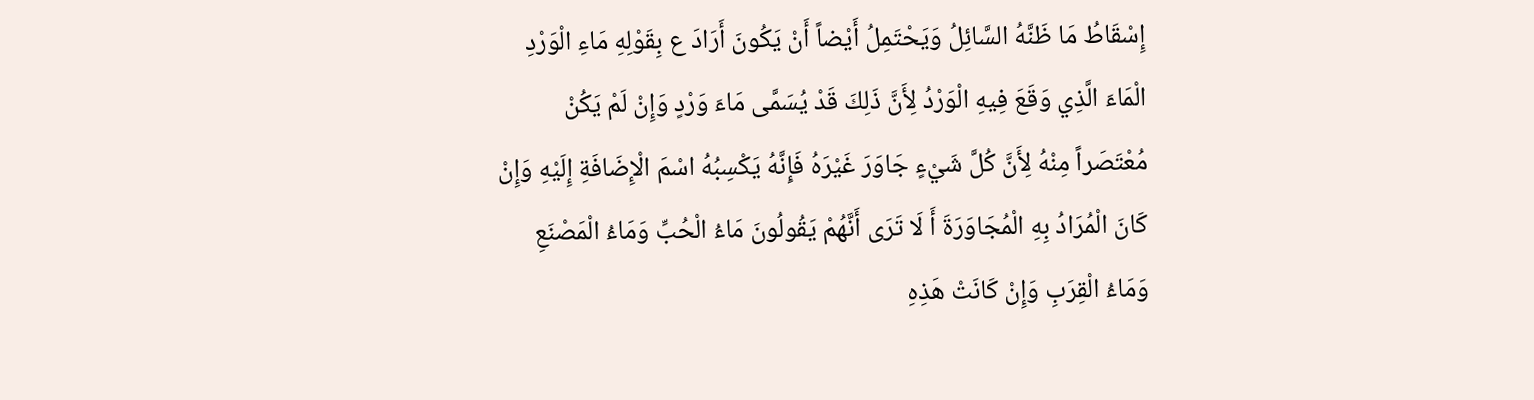إِسْقَاطُ مَا ظَنَّهُ السَّائِلُ وَيَحْتَمِلُ أَيْضاً أَنْ يَكُونَ أَرَادَ ع بِقَوْلِهِ مَاءِ الْوَرْدِ الْمَاءَ الَّذِي وَقَعَ فِيهِ الْوَرْدُ لِأَنَّ ذَلِكَ قَدْ يُسَمَّى مَاءَ وَرْدٍ وَإِنْ لَمْ يَكُنْ مُعْتَصَراً مِنْهُ لِأَنَّ كُلَّ شَيْءٍ جَاوَرَ غَيْرَهُ فَإِنَّهُ يَكْسِبُهُ اسْمَ الْإِضَافَةِ إِلَيْهِ وَإِنْ كَانَ الْمُرَادُ بِهِ الْمُجَاوَرَةَ أَ لَا تَرَى أَنَّهُمْ يَقُولُونَ مَاءُ الْحُبِّ وَمَاءُ الْمَصْنَعِ وَمَاءُ الْقِرَبِ وَإِنْ كَانَتْ هَذِهِ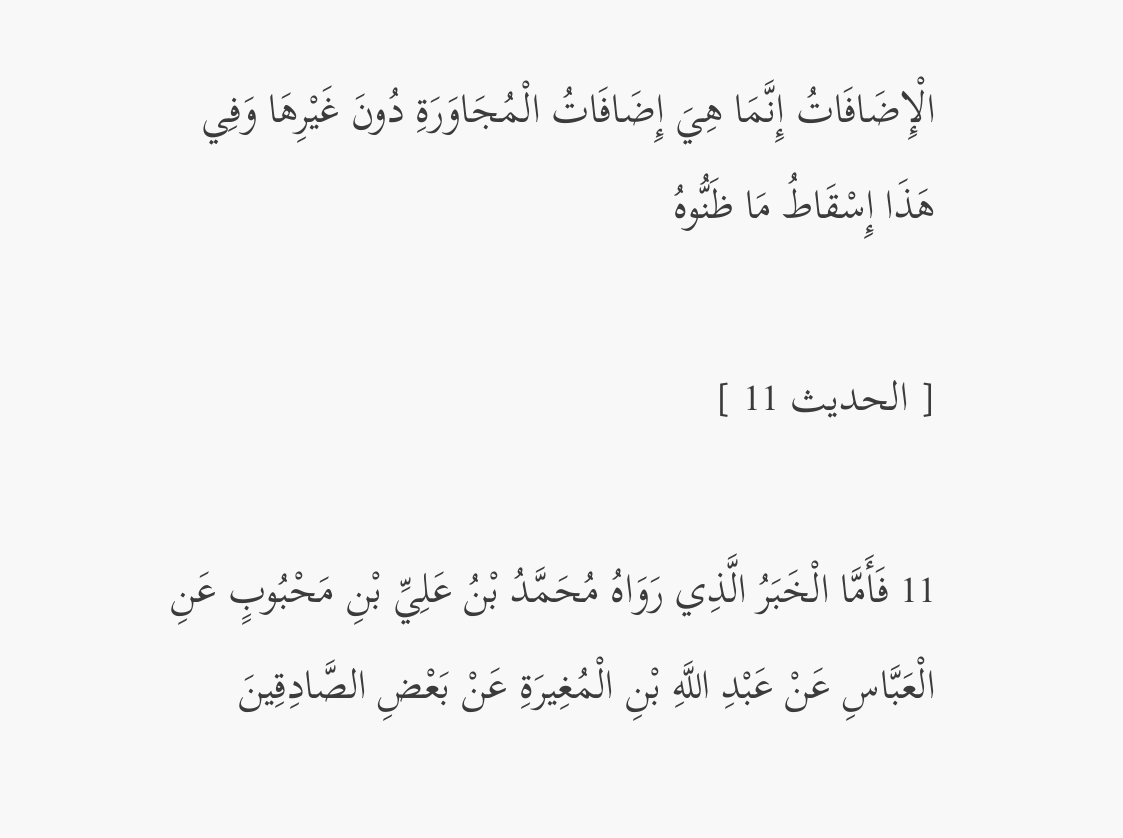الْإِضَافَاتُ إِنَّمَا هِيَ إِضَافَاتُ الْمُجَاوَرَةِ دُونَ غَيْرِهَا وَفِي هَذَا إِسْقَاطُ مَا ظَنُّوهُ

[ الحديث 11 ]

11 فَأَمَّا الْخَبَرُ الَّذِي رَوَاهُ مُحَمَّدُ بْنُ عَلِيِّ بْنِ مَحْبُوبٍ عَنِ الْعَبَّاسِ عَنْ عَبْدِ اللَّهِ بْنِ الْمُغِيرَةِ عَنْ بَعْضِ الصَّادِقِينَ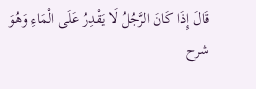قَالَ إِذَا كَانَ الرَّجُلُ لَا يَقْدِرُ عَلَى الْمَاءِ وَهُوَ
شرح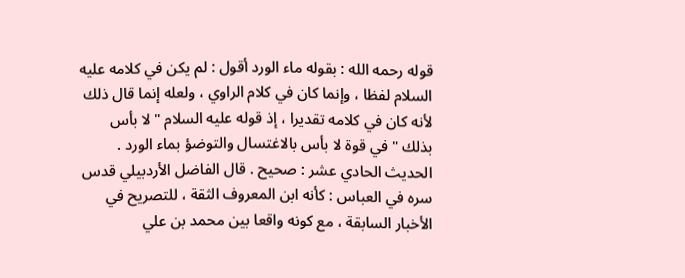قوله رحمه الله : بقوله ماء الورد أقول : لم يكن في كلامه عليه السلام لفظا ، وإنما كان في كلام الراوي ، ولعله إنما قال ذلك لأنه كان في كلامه تقديرا ، إذ قوله عليه السلام " لا بأس بذلك " في قوة لا بأس بالاغتسال والتوضؤ بماء الورد . الحديث الحادي عشر : صحيح . قال الفاضل الأردبيلي قدس سره في العباس : كأنه ابن المعروف الثقة ، للتصريح في الأخبار السابقة ، مع كونه واقعا بين محمد بن علي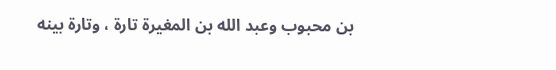بن محبوب وعبد الله بن المغيرة تارة ، وتارة بينه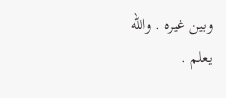وبين غيره . والله يعلم .